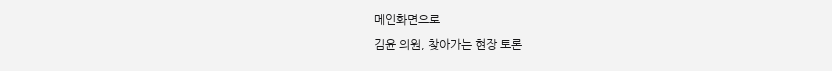메인화면으로
김윤 의원, 찾아가는 현장 토론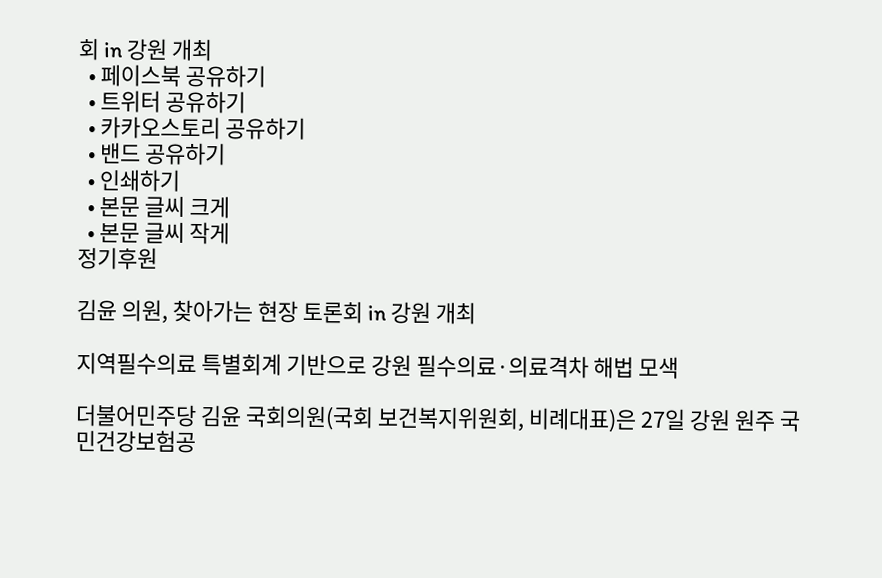회 in 강원 개최
  • 페이스북 공유하기
  • 트위터 공유하기
  • 카카오스토리 공유하기
  • 밴드 공유하기
  • 인쇄하기
  • 본문 글씨 크게
  • 본문 글씨 작게
정기후원

김윤 의원, 찾아가는 현장 토론회 in 강원 개최

지역필수의료 특별회계 기반으로 강원 필수의료·의료격차 해법 모색

더불어민주당 김윤 국회의원(국회 보건복지위원회, 비례대표)은 27일 강원 원주 국민건강보험공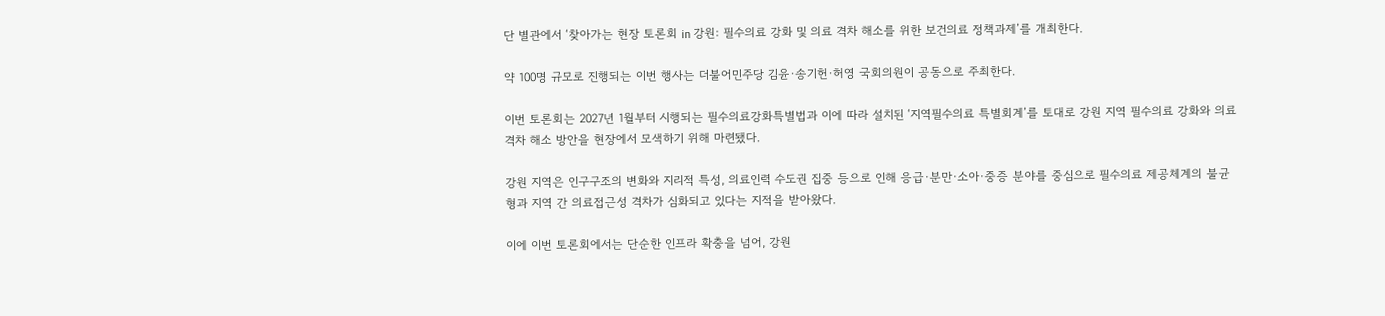단 별관에서 ‘찾아가는 현장 토론회 in 강원: 필수의료 강화 및 의료 격차 해소를 위한 보건의료 정책과제’를 개최한다.

약 100명 규모로 진행되는 이번 행사는 더불어민주당 김윤·송기헌·허영 국회의원이 공동으로 주최한다.

이번 토론회는 2027년 1월부터 시행되는 필수의료강화특별법과 이에 따라 설치된 ‘지역필수의료 특별회계’를 토대로 강원 지역 필수의료 강화와 의료격차 해소 방안을 현장에서 모색하기 위해 마련됐다.

강원 지역은 인구구조의 변화와 지리적 특성, 의료인력 수도권 집중 등으로 인해 응급·분만·소아·중증 분야를 중심으로 필수의료 제공체계의 불균형과 지역 간 의료접근성 격차가 심화되고 있다는 지적을 받아왔다.

이에 이번 토론회에서는 단순한 인프라 확충을 넘어, 강원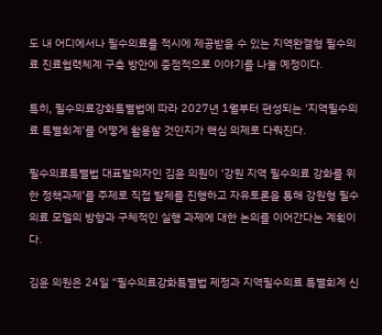도 내 어디에서나 필수의료를 적시에 제공받을 수 있는 지역완결형 필수의료 진료협력체계 구축 방안에 중점적으로 이야기를 나눌 예정이다.

특히, 필수의료강화특별법에 따라 2027년 1월부터 편성되는 ‘지역필수의료 특별회계’를 어떻게 활용할 것인지가 핵심 의제로 다뤄진다.

필수의료특별법 대표발의자인 김윤 의원이 ‘강원 지역 필수의료 강화를 위한 정책과제’를 주제로 직접 발제를 진행하고 자유토론을 통해 강원형 필수의료 모델의 방향과 구체적인 실행 과제에 대한 논의를 이어간다는 계획이다.

김윤 의원은 24일 “필수의료강화특별법 제정과 지역필수의료 특별회계 신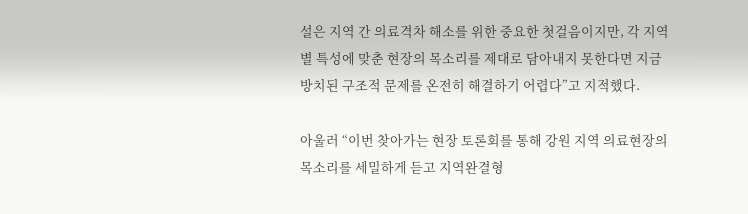설은 지역 간 의료격차 해소를 위한 중요한 첫걸음이지만, 각 지역별 특성에 맞춘 현장의 목소리를 제대로 담아내지 못한다면 지금 방치된 구조적 문제를 온전히 해결하기 어렵다”고 지적했다.

아울러 “이번 찾아가는 현장 토론회를 통해 강원 지역 의료현장의 목소리를 세밀하게 듣고 지역완결형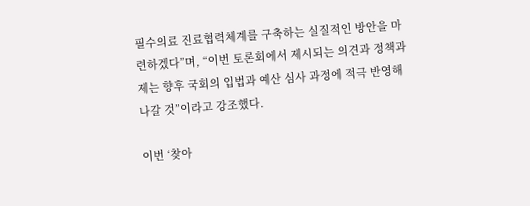필수의료 진료협력체계를 구축하는 실질적인 방안을 마련하겠다”며, “이번 토론회에서 제시되는 의견과 정책과제는 향후 국회의 입법과 예산 심사 과정에 적극 반영해 나갈 것”이라고 강조했다.

이번 ‘찾아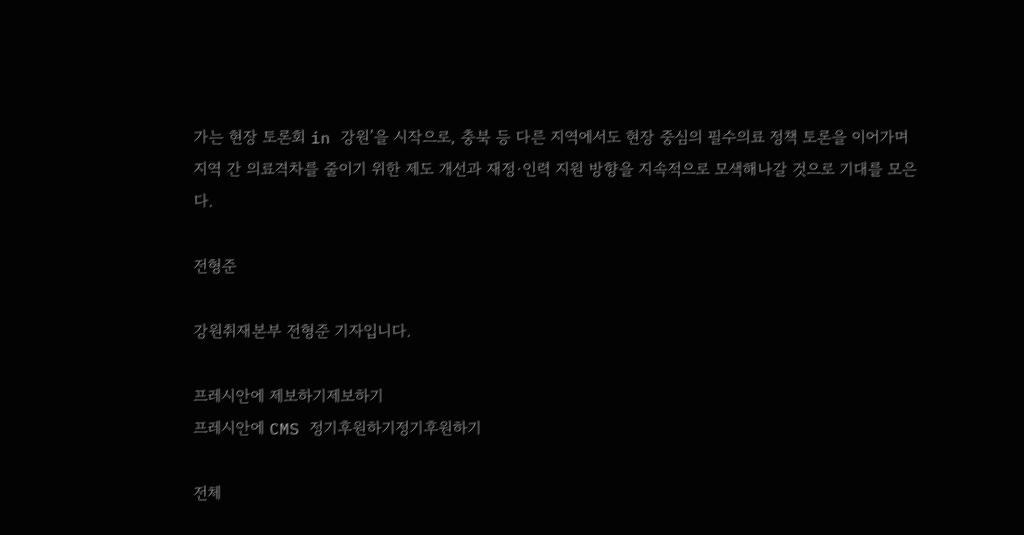가는 현장 토론회 in 강원’을 시작으로, 충북 등 다른 지역에서도 현장 중심의 필수의료 정책 토론을 이어가며 지역 간 의료격차를 줄이기 위한 제도 개선과 재정·인력 지원 방향을 지속적으로 모색해나갈 것으로 기대를 모은다.

전형준

강원취재본부 전형준 기자입니다.

프레시안에 제보하기제보하기
프레시안에 CMS 정기후원하기정기후원하기

전체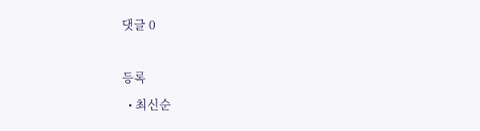댓글 0

등록
  • 최신순